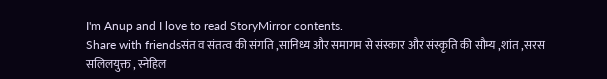I'm Anup and I love to read StoryMirror contents.
Share with friendsसंत व संतत्व की संगति ,सानिध्य और समागम से संस्कार और संस्कृति की सौम्य ,शांत ,सरस सलिलयुक्त , स्नेहिल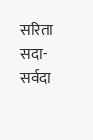सरिता सदा- सर्वदा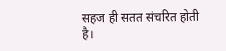सहज ही सतत संचरित होती है।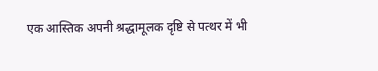एक आस्तिक अपनी श्रद्धामूलक दृष्टि से पत्थर में भी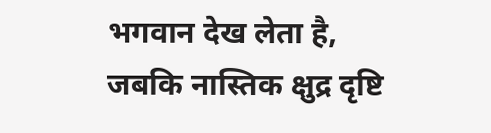भगवान देख लेता है, जबकि नास्तिक क्षुद्र दृष्टि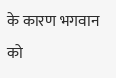के कारण भगवान को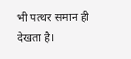भी पत्थर समान ही देखता है।